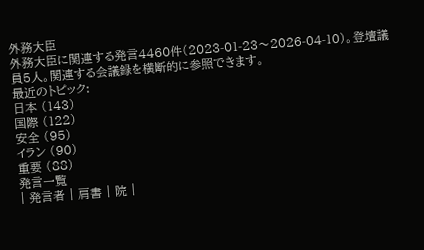外務大臣
外務大臣に関連する発言4460件(2023-01-23〜2026-04-10)。登壇議員5人。関連する会議録を横断的に参照できます。
最近のトピック:
日本 (143)
国際 (122)
安全 (95)
イラン (90)
重要 (88)
発言一覧
| 発言者 | 肩書 | 院 |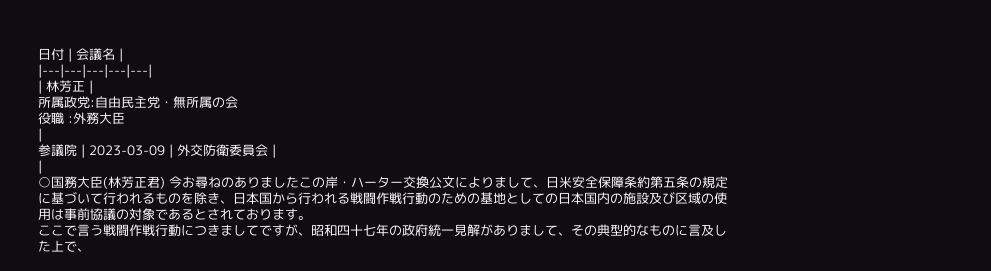日付 | 会議名 |
|---|---|---|---|---|
| 林芳正 |
所属政党:自由民主党・無所属の会
役職 :外務大臣
|
参議院 | 2023-03-09 | 外交防衛委員会 |
|
○国務大臣(林芳正君) 今お尋ねのありましたこの岸・ハーター交換公文によりまして、日米安全保障条約第五条の規定に基づいて行われるものを除き、日本国から行われる戦闘作戦行動のための基地としての日本国内の施設及び区域の使用は事前協議の対象であるとされております。
ここで言う戦闘作戦行動につきましてですが、昭和四十七年の政府統一見解がありまして、その典型的なものに言及した上で、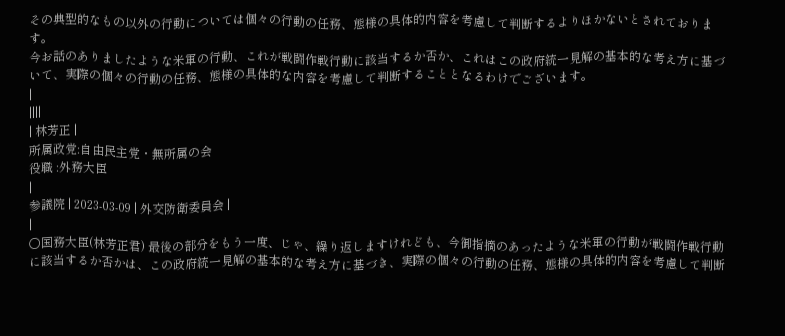その典型的なもの以外の行動については個々の行動の任務、態様の具体的内容を考慮して判断するよりほかないとされております。
今お話のありましたような米軍の行動、これが戦闘作戦行動に該当するか否か、これはこの政府統一見解の基本的な考え方に基づいて、実際の個々の行動の任務、態様の具体的な内容を考慮して判断することとなるわけでございます。
|
||||
| 林芳正 |
所属政党:自由民主党・無所属の会
役職 :外務大臣
|
参議院 | 2023-03-09 | 外交防衛委員会 |
|
○国務大臣(林芳正君) 最後の部分をもう一度、じゃ、繰り返しますけれども、今御指摘のあったような米軍の行動が戦闘作戦行動に該当するか否かは、この政府統一見解の基本的な考え方に基づき、実際の個々の行動の任務、態様の具体的内容を考慮して判断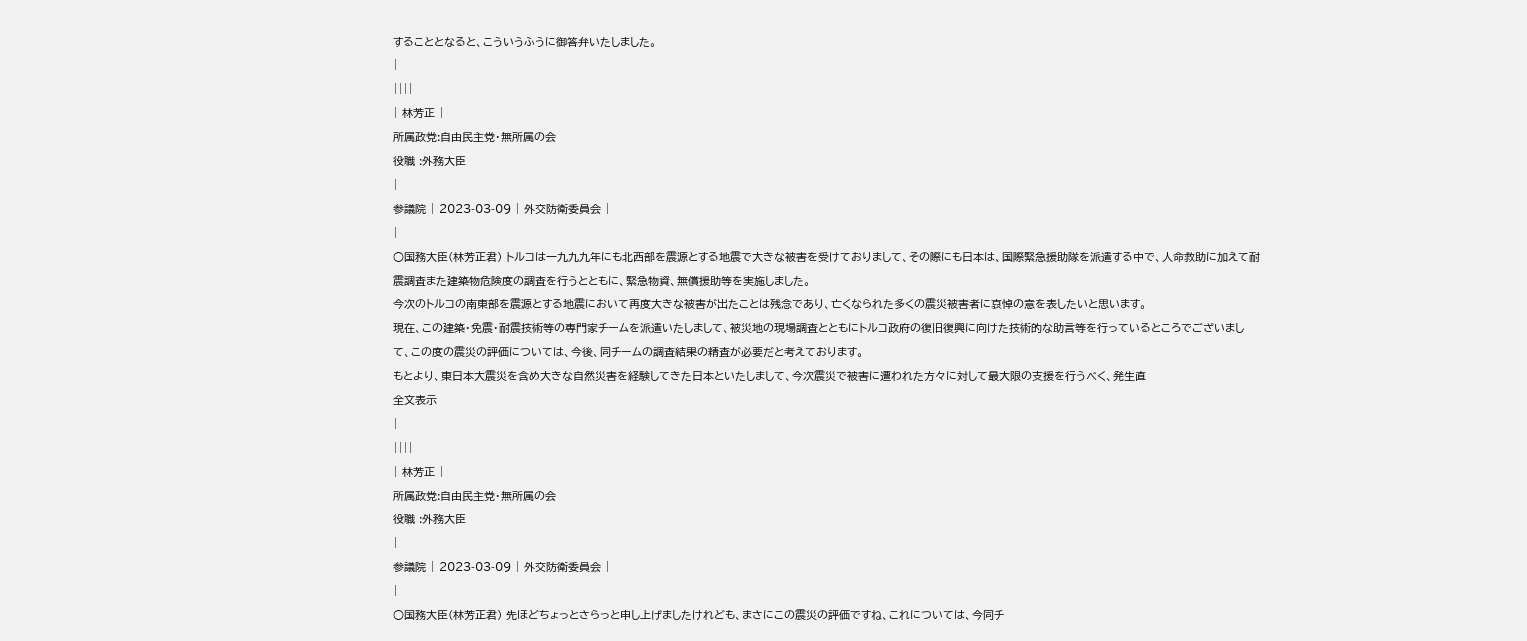することとなると、こういうふうに御答弁いたしました。
|
||||
| 林芳正 |
所属政党:自由民主党・無所属の会
役職 :外務大臣
|
参議院 | 2023-03-09 | 外交防衛委員会 |
|
○国務大臣(林芳正君) トルコは一九九九年にも北西部を震源とする地震で大きな被害を受けておりまして、その際にも日本は、国際緊急援助隊を派遣する中で、人命救助に加えて耐震調査また建築物危険度の調査を行うとともに、緊急物資、無償援助等を実施しました。
今次のトルコの南東部を震源とする地震において再度大きな被害が出たことは残念であり、亡くなられた多くの震災被害者に哀悼の意を表したいと思います。
現在、この建築・免震・耐震技術等の専門家チームを派遣いたしまして、被災地の現場調査とともにトルコ政府の復旧復興に向けた技術的な助言等を行っているところでございまして、この度の震災の評価については、今後、同チームの調査結果の精査が必要だと考えております。
もとより、東日本大震災を含め大きな自然災害を経験してきた日本といたしまして、今次震災で被害に遭われた方々に対して最大限の支援を行うべく、発生直
全文表示
|
||||
| 林芳正 |
所属政党:自由民主党・無所属の会
役職 :外務大臣
|
参議院 | 2023-03-09 | 外交防衛委員会 |
|
○国務大臣(林芳正君) 先ほどちょっとさらっと申し上げましたけれども、まさにこの震災の評価ですね、これについては、今同チ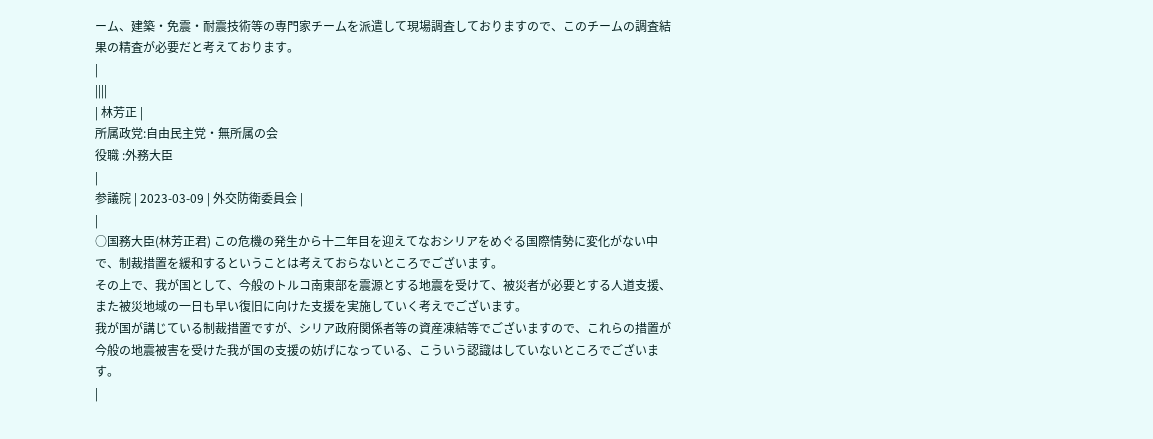ーム、建築・免震・耐震技術等の専門家チームを派遣して現場調査しておりますので、このチームの調査結果の精査が必要だと考えております。
|
||||
| 林芳正 |
所属政党:自由民主党・無所属の会
役職 :外務大臣
|
参議院 | 2023-03-09 | 外交防衛委員会 |
|
○国務大臣(林芳正君) この危機の発生から十二年目を迎えてなおシリアをめぐる国際情勢に変化がない中で、制裁措置を緩和するということは考えておらないところでございます。
その上で、我が国として、今般のトルコ南東部を震源とする地震を受けて、被災者が必要とする人道支援、また被災地域の一日も早い復旧に向けた支援を実施していく考えでございます。
我が国が講じている制裁措置ですが、シリア政府関係者等の資産凍結等でございますので、これらの措置が今般の地震被害を受けた我が国の支援の妨げになっている、こういう認識はしていないところでございます。
|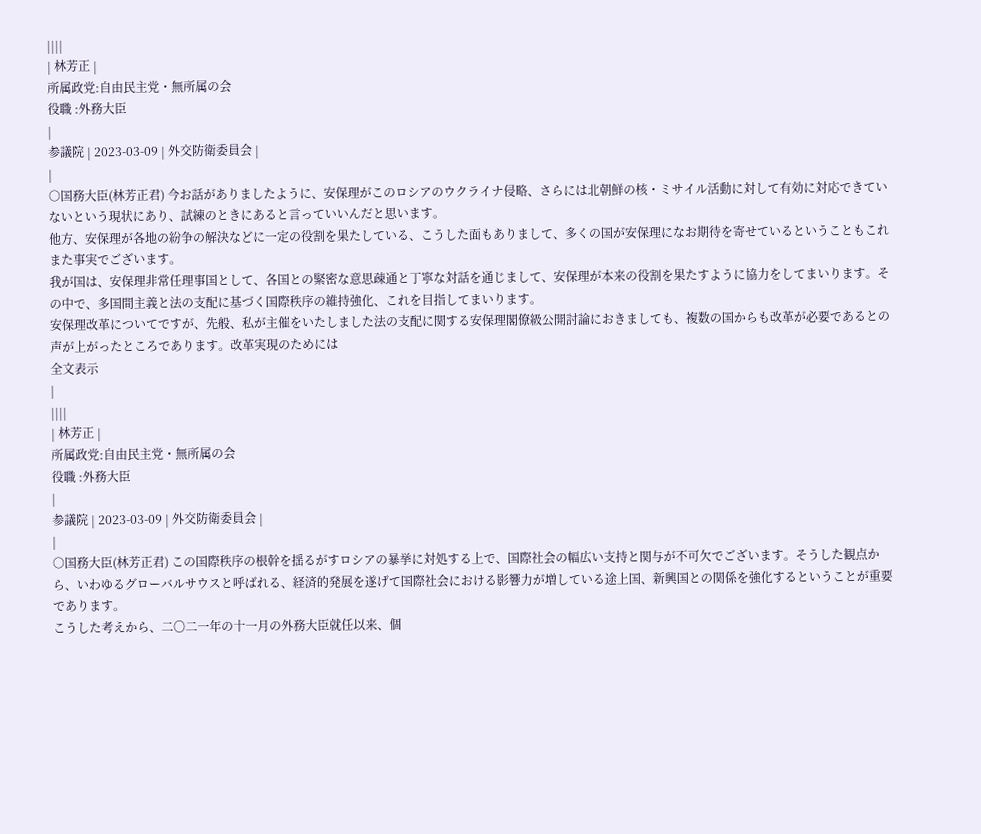||||
| 林芳正 |
所属政党:自由民主党・無所属の会
役職 :外務大臣
|
参議院 | 2023-03-09 | 外交防衛委員会 |
|
○国務大臣(林芳正君) 今お話がありましたように、安保理がこのロシアのウクライナ侵略、さらには北朝鮮の核・ミサイル活動に対して有効に対応できていないという現状にあり、試練のときにあると言っていいんだと思います。
他方、安保理が各地の紛争の解決などに一定の役割を果たしている、こうした面もありまして、多くの国が安保理になお期待を寄せているということもこれまた事実でございます。
我が国は、安保理非常任理事国として、各国との緊密な意思疎通と丁寧な対話を通じまして、安保理が本来の役割を果たすように協力をしてまいります。その中で、多国間主義と法の支配に基づく国際秩序の維持強化、これを目指してまいります。
安保理改革についてですが、先般、私が主催をいたしました法の支配に関する安保理閣僚級公開討論におきましても、複数の国からも改革が必要であるとの声が上がったところであります。改革実現のためには
全文表示
|
||||
| 林芳正 |
所属政党:自由民主党・無所属の会
役職 :外務大臣
|
参議院 | 2023-03-09 | 外交防衛委員会 |
|
○国務大臣(林芳正君) この国際秩序の根幹を揺るがすロシアの暴挙に対処する上で、国際社会の幅広い支持と関与が不可欠でございます。そうした観点から、いわゆるグローバルサウスと呼ばれる、経済的発展を遂げて国際社会における影響力が増している途上国、新興国との関係を強化するということが重要であります。
こうした考えから、二〇二一年の十一月の外務大臣就任以来、個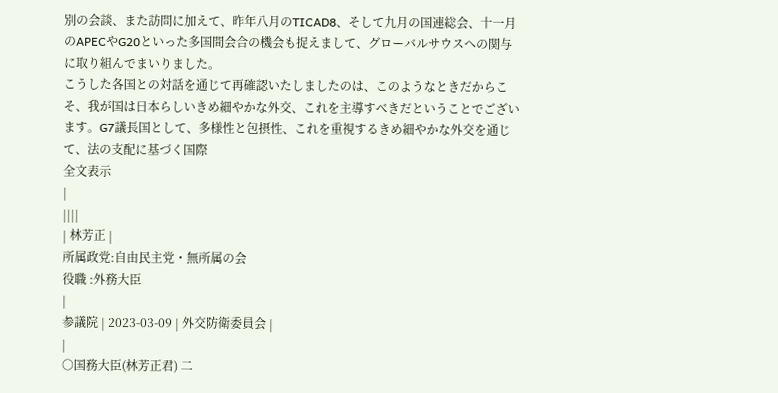別の会談、また訪問に加えて、昨年八月のTICAD8、そして九月の国連総会、十一月のAPECやG20といった多国間会合の機会も捉えまして、グローバルサウスへの関与に取り組んでまいりました。
こうした各国との対話を通じて再確認いたしましたのは、このようなときだからこそ、我が国は日本らしいきめ細やかな外交、これを主導すべきだということでございます。G7議長国として、多様性と包摂性、これを重視するきめ細やかな外交を通じて、法の支配に基づく国際
全文表示
|
||||
| 林芳正 |
所属政党:自由民主党・無所属の会
役職 :外務大臣
|
参議院 | 2023-03-09 | 外交防衛委員会 |
|
○国務大臣(林芳正君) 二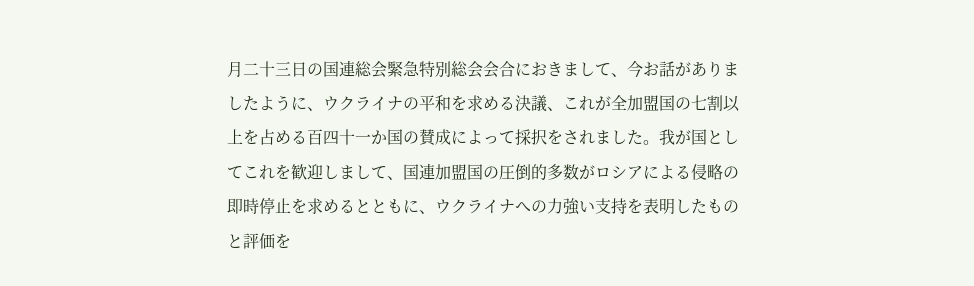月二十三日の国連総会緊急特別総会会合におきまして、今お話がありましたように、ウクライナの平和を求める決議、これが全加盟国の七割以上を占める百四十一か国の賛成によって採択をされました。我が国としてこれを歓迎しまして、国連加盟国の圧倒的多数がロシアによる侵略の即時停止を求めるとともに、ウクライナへの力強い支持を表明したものと評価を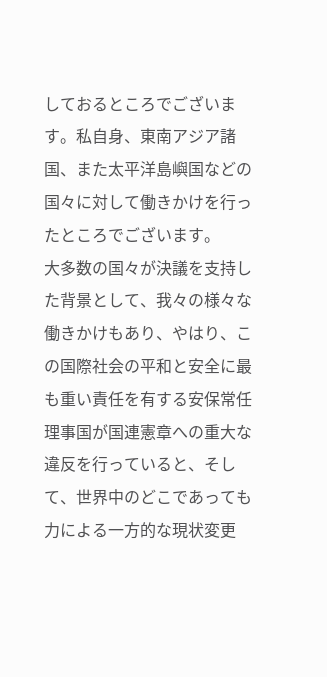しておるところでございます。私自身、東南アジア諸国、また太平洋島嶼国などの国々に対して働きかけを行ったところでございます。
大多数の国々が決議を支持した背景として、我々の様々な働きかけもあり、やはり、この国際社会の平和と安全に最も重い責任を有する安保常任理事国が国連憲章への重大な違反を行っていると、そして、世界中のどこであっても力による一方的な現状変更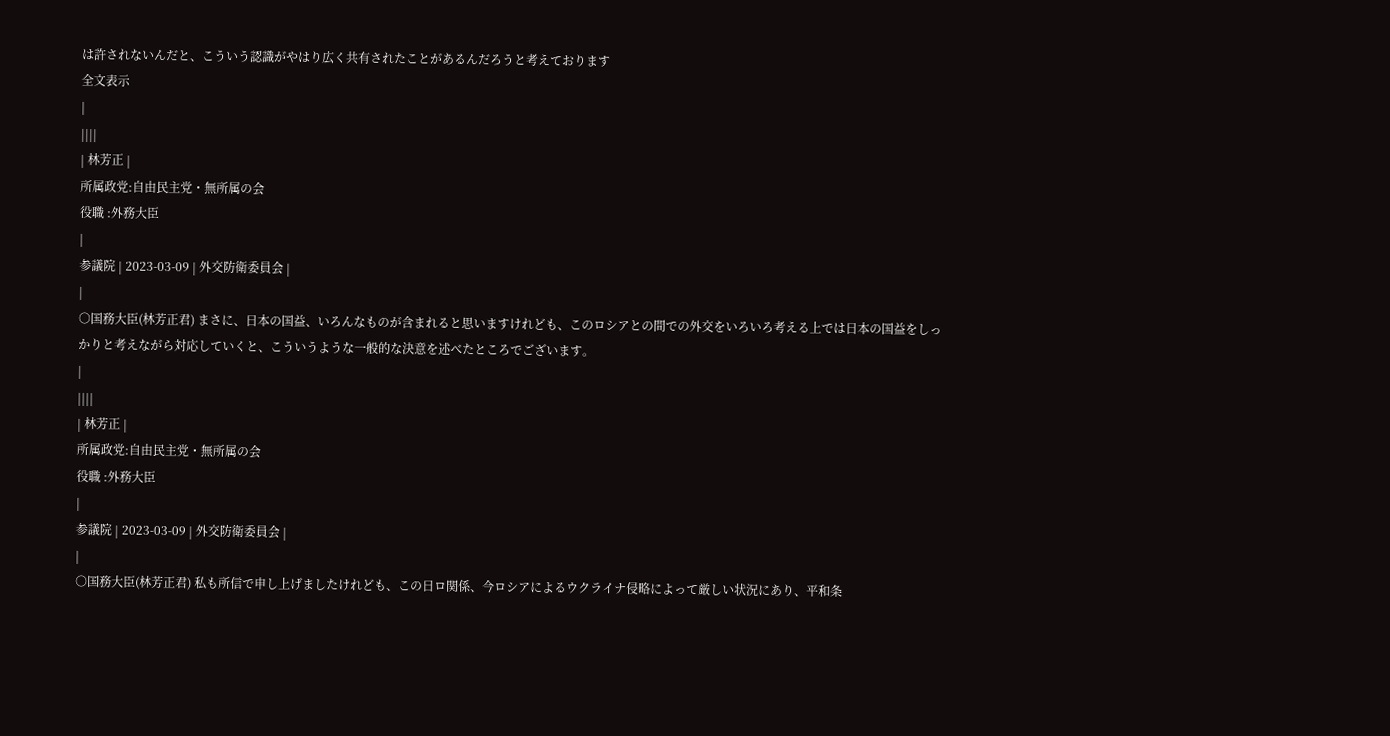は許されないんだと、こういう認識がやはり広く共有されたことがあるんだろうと考えております
全文表示
|
||||
| 林芳正 |
所属政党:自由民主党・無所属の会
役職 :外務大臣
|
参議院 | 2023-03-09 | 外交防衛委員会 |
|
○国務大臣(林芳正君) まさに、日本の国益、いろんなものが含まれると思いますけれども、このロシアとの間での外交をいろいろ考える上では日本の国益をしっかりと考えながら対応していくと、こういうような一般的な決意を述べたところでございます。
|
||||
| 林芳正 |
所属政党:自由民主党・無所属の会
役職 :外務大臣
|
参議院 | 2023-03-09 | 外交防衛委員会 |
|
○国務大臣(林芳正君) 私も所信で申し上げましたけれども、この日ロ関係、今ロシアによるウクライナ侵略によって厳しい状況にあり、平和条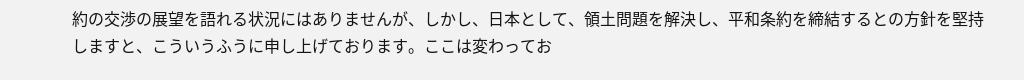約の交渉の展望を語れる状況にはありませんが、しかし、日本として、領土問題を解決し、平和条約を締結するとの方針を堅持しますと、こういうふうに申し上げております。ここは変わってお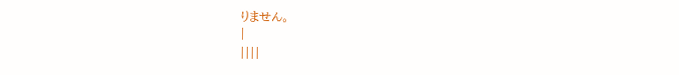りません。
|
||||